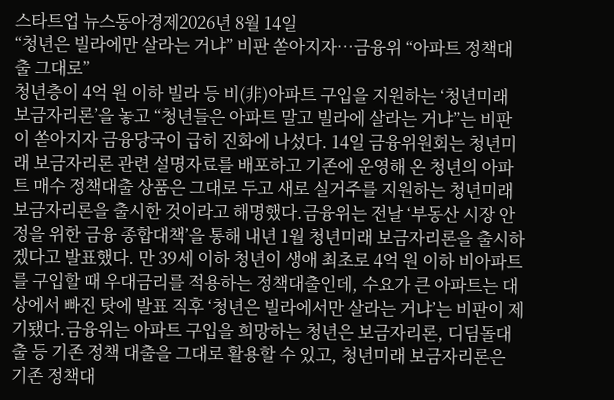스타트업 뉴스동아경제2026년 8월 14일
“청년은 빌라에만 살라는 거냐” 비판 쏟아지자…금융위 “아파트 정책대출 그대로”
청년층이 4억 원 이하 빌라 등 비(非)아파트 구입을 지원하는 ‘청년미래 보금자리론’을 놓고 “청년들은 아파트 말고 빌라에 살라는 거냐”는 비판이 쏟아지자 금융당국이 급히 진화에 나섰다. 14일 금융위원회는 청년미래 보금자리론 관련 설명자료를 배포하고 기존에 운영해 온 청년의 아파트 매수 정책대출 상품은 그대로 두고 새로 실거주를 지원하는 청년미래 보금자리론을 출시한 것이라고 해명했다.금융위는 전날 ‘부동산 시장 안정을 위한 금융 종합대책’을 통해 내년 1월 청년미래 보금자리론을 출시하겠다고 발표했다. 만 39세 이하 청년이 생애 최초로 4억 원 이하 비아파트를 구입할 때 우대금리를 적용하는 정책대출인데, 수요가 큰 아파트는 대상에서 빠진 탓에 발표 직후 ‘청년은 빌라에서만 살라는 거냐’는 비판이 제기됐다.금융위는 아파트 구입을 희망하는 청년은 보금자리론, 디딤돌대출 등 기존 정책 대출을 그대로 활용할 수 있고, 청년미래 보금자리론은 기존 정책대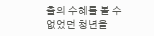출의 수혜를 볼 수 없었던 청년을